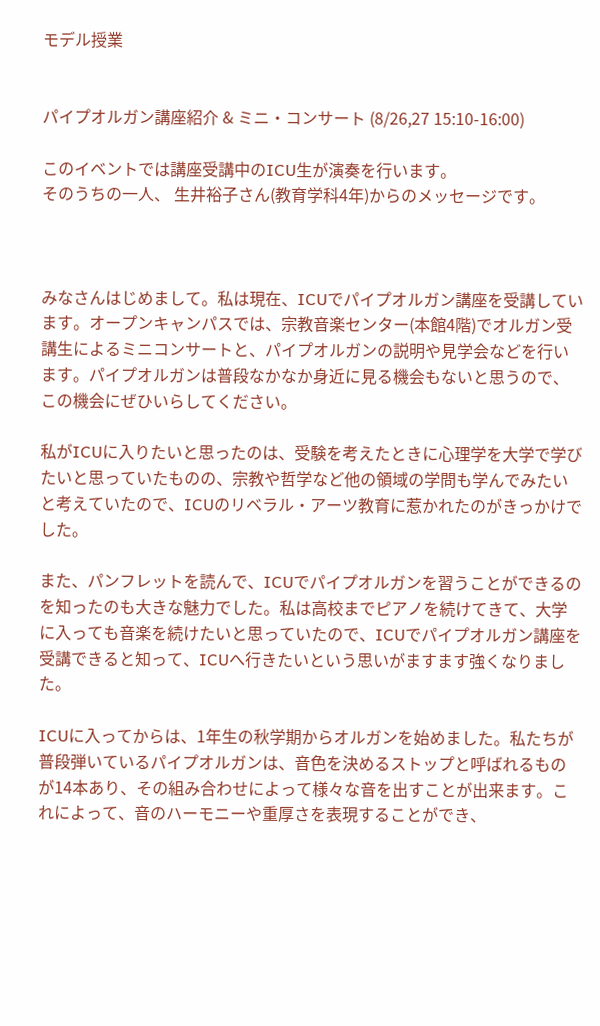モデル授業


パイプオルガン講座紹介 & ミニ・コンサート (8/26,27 15:10-16:00)

このイベントでは講座受講中のICU生が演奏を行います。
そのうちの一人、 生井裕子さん(教育学科4年)からのメッセージです。



みなさんはじめまして。私は現在、ICUでパイプオルガン講座を受講しています。オープンキャンパスでは、宗教音楽センター(本館4階)でオルガン受講生によるミニコンサートと、パイプオルガンの説明や見学会などを行います。パイプオルガンは普段なかなか身近に見る機会もないと思うので、この機会にぜひいらしてください。

私がICUに入りたいと思ったのは、受験を考えたときに心理学を大学で学びたいと思っていたものの、宗教や哲学など他の領域の学問も学んでみたいと考えていたので、ICUのリベラル・アーツ教育に惹かれたのがきっかけでした。

また、パンフレットを読んで、ICUでパイプオルガンを習うことができるのを知ったのも大きな魅力でした。私は高校までピアノを続けてきて、大学に入っても音楽を続けたいと思っていたので、ICUでパイプオルガン講座を受講できると知って、ICUへ行きたいという思いがますます強くなりました。

ICUに入ってからは、1年生の秋学期からオルガンを始めました。私たちが普段弾いているパイプオルガンは、音色を決めるストップと呼ばれるものが14本あり、その組み合わせによって様々な音を出すことが出来ます。これによって、音のハーモニーや重厚さを表現することができ、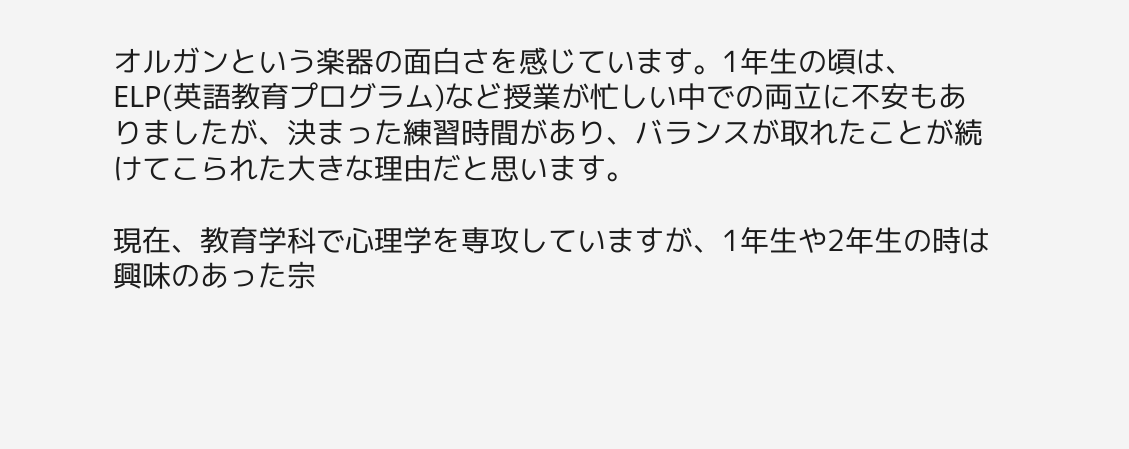オルガンという楽器の面白さを感じています。1年生の頃は、ELP(英語教育プログラム)など授業が忙しい中での両立に不安もありましたが、決まった練習時間があり、バランスが取れたことが続けてこられた大きな理由だと思います。

現在、教育学科で心理学を専攻していますが、1年生や2年生の時は興味のあった宗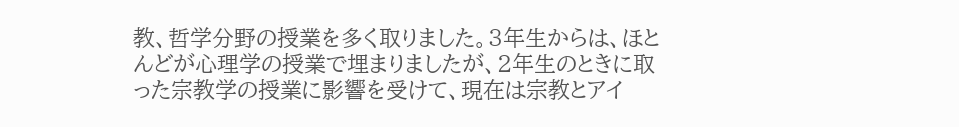教、哲学分野の授業を多く取りました。3年生からは、ほとんどが心理学の授業で埋まりましたが、2年生のときに取った宗教学の授業に影響を受けて、現在は宗教とアイ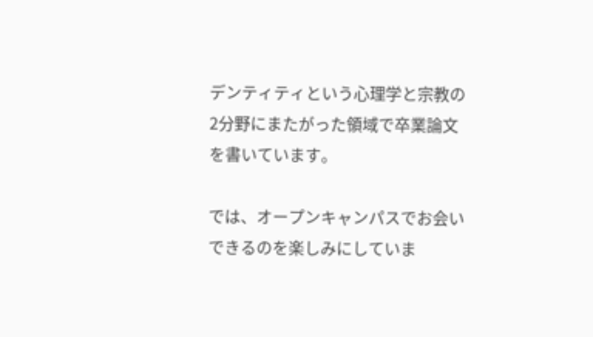デンティティという心理学と宗教の2分野にまたがった領域で卒業論文を書いています。

では、オープンキャンパスでお会いできるのを楽しみにしていま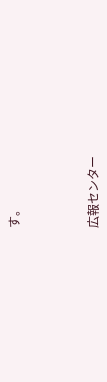す。



広報センター